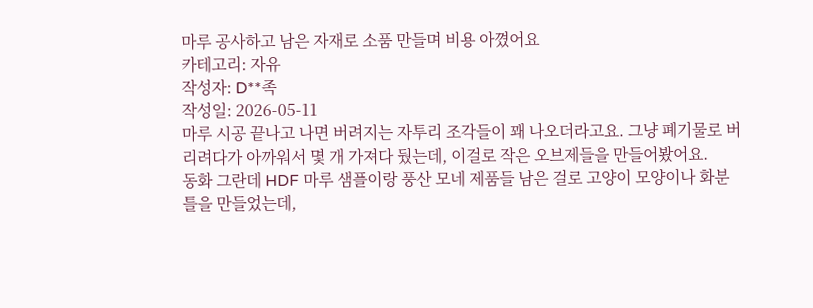마루 공사하고 남은 자재로 소품 만들며 비용 아꼈어요
카테고리: 자유
작성자: D**족
작성일: 2026-05-11
마루 시공 끝나고 나면 버려지는 자투리 조각들이 꽤 나오더라고요. 그냥 폐기물로 버리려다가 아까워서 몇 개 가져다 뒀는데, 이걸로 작은 오브제들을 만들어봤어요.
동화 그란데 HDF 마루 샘플이랑 풍산 모네 제품들 남은 걸로 고양이 모양이나 화분 틀을 만들었는데,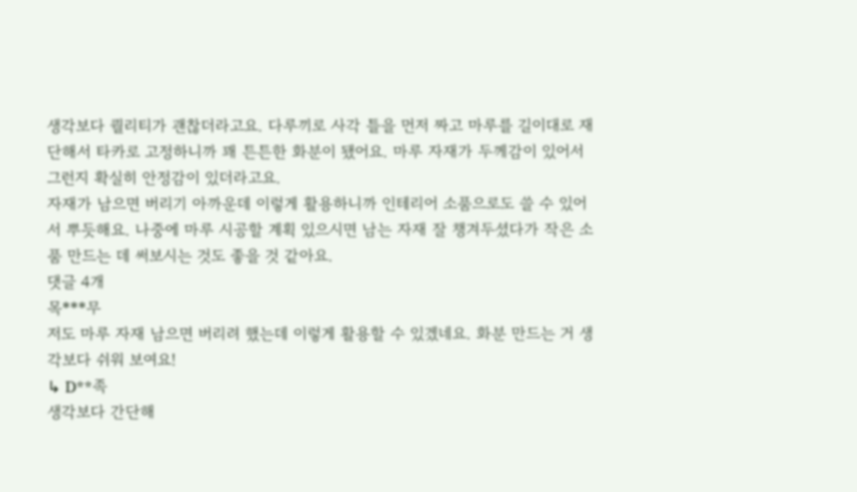생각보다 퀄리티가 괜찮더라고요. 다루끼로 사각 틀을 먼저 짜고 마루를 길이대로 재단해서 타카로 고정하니까 꽤 튼튼한 화분이 됐어요. 마루 자재가 두께감이 있어서 그런지 확실히 안정감이 있더라고요.
자재가 남으면 버리기 아까운데 이렇게 활용하니까 인테리어 소품으로도 쓸 수 있어서 뿌듯해요. 나중에 마루 시공할 계획 있으시면 남는 자재 잘 챙겨두셨다가 작은 소품 만드는 데 써보시는 것도 좋을 것 같아요.
댓글 4개
목***무
저도 마루 자재 남으면 버리려 했는데 이렇게 활용할 수 있겠네요. 화분 만드는 거 생각보다 쉬워 보여요!
↳ D**족
생각보다 간단해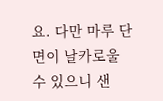요. 다만 마루 단면이 날카로울 수 있으니 샌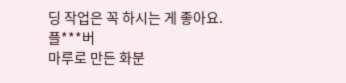딩 작업은 꼭 하시는 게 좋아요.
플***버
마루로 만든 화분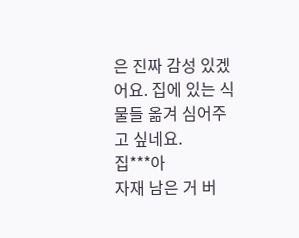은 진짜 감성 있겠어요. 집에 있는 식물들 옮겨 심어주고 싶네요.
집***아
자재 남은 거 버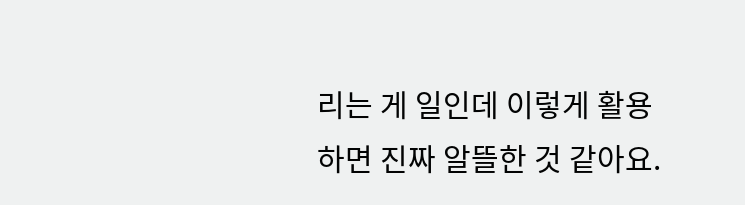리는 게 일인데 이렇게 활용하면 진짜 알뜰한 것 같아요.